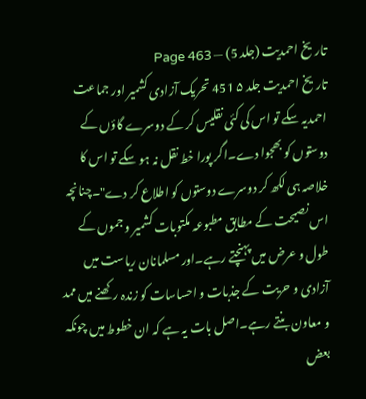تاریخ احمدیت (جلد 5) — Page 463
تاریخ احمدیت جلد ۵ 451 تحریک آزادی کشمیر اور جماعت احمدیہ سکے تو اس کی کئی نقلیس کر کے دوسرے گاؤں کے دوستوں کو بھجوا دے۔اگر پورا خط نقل نہ ہو سکے تو اس کا خلاصہ ہی لکھ کر دوسرے دوستوں کو اطلاع کر دے"۔چنانچہ اس نصیحت کے مطابق مطبوعہ مکتوبات کشمیر و جموں کے طول و عرض میں پہنچتے رہے۔اور مسلمانان ریاست میں آزادی و حریت کے جذبات و احساسات کو زندہ رکھنے میں ممد و معاون بنتے رہے۔اصل بات یہ ہے کہ ان خطوط میں چونکہ بعض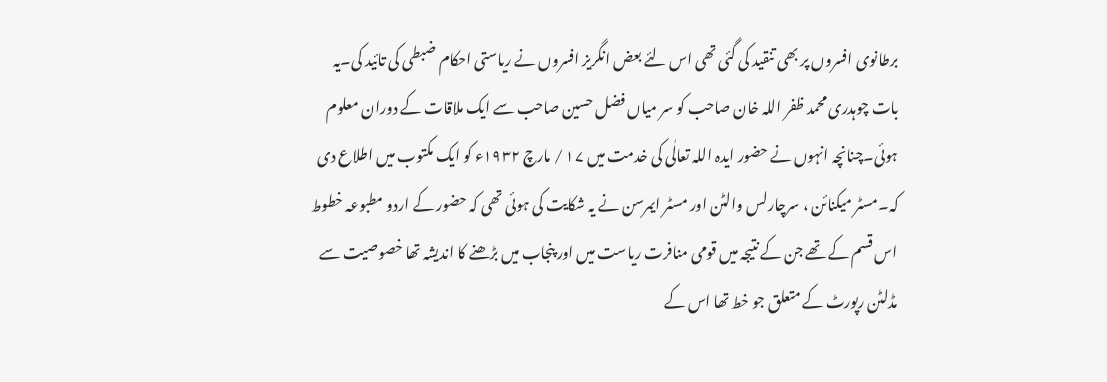برطانوی افسروں پر بھی تنقید کی گئی تھی اس لئے بعض انگریز افسروں نے ریاستی احکام ضبطی کی تائید کی۔یہ بات چوہدری محمد ظفر اللہ خان صاحب کو سر میاں فضل حسین صاحب سے ایک ملاقات کے دوران معلوم ہوئی۔چنانچہ انہوں نے حضور ایدہ اللہ تعالٰی کی خدمت میں ۱۷ / مارچ ۱۹۳۲ء کو ایک مکتوب میں اطلاع دی کہ۔مسٹر میکنائن ، سرچارلس والٹن اور مسٹر ایمرسن نے یہ شکایت کی ہوئی تھی کہ حضور کے اردو مطبوعہ خطوط اس قسم کے تھے جن کے نتیجہ میں قومی منافرت ریاست میں اور پنجاب میں بڑھنے کا اندیشہ تھا خصوصیت سے مڈلٹن رپورٹ کے متعلق جو خط تھا اس کے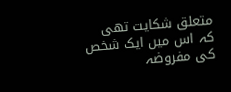متعلق شکایت تھی کہ اس میں ایک شخص کی مفروضہ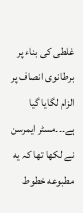غلطی کی بناء پر برطانوی انصاف پر الزام لگایا گیا ہے۔۔۔مسٹر ایمرسن نے لکھا تھا کہ یه مطبوعه خطوط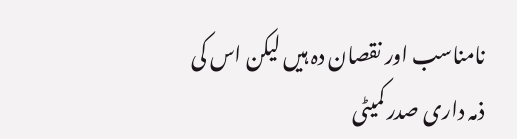نامناسب اور نقصان دہ ہیں لیکن اس کی ذمہ داری صدر کمیٹی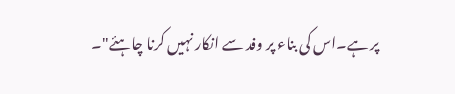پر ہے۔اس کی بناء پر وفد سے انکار نہیں کرنا چاہئے"۔